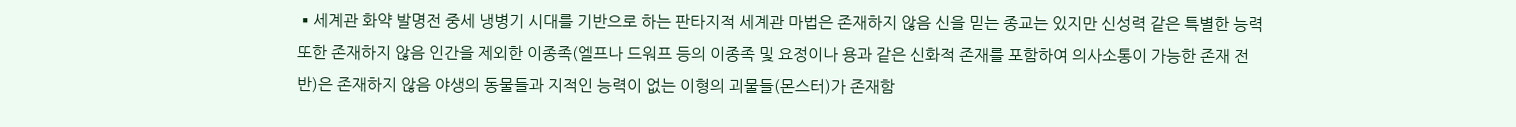▪세계관 화약 발명전 중세 냉병기 시대를 기반으로 하는 판타지적 세계관 마법은 존재하지 않음 신을 믿는 종교는 있지만 신성력 같은 특별한 능력또한 존재하지 않음 인간을 제외한 이종족(엘프나 드워프 등의 이종족 및 요정이나 용과 같은 신화적 존재를 포함하여 의사소통이 가능한 존재 전반)은 존재하지 않음 야생의 동물들과 지적인 능력이 없는 이형의 괴물들(몬스터)가 존재함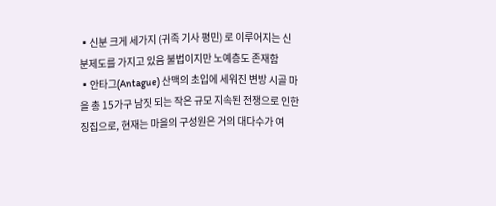▪신분 크게 세가지 (귀족 기사 평민) 로 이루어지는 신분제도를 가지고 있음 불법이지만 노예층도 존재함
▪안타그(Antague) 산맥의 초입에 세워진 변방 시골 마을 총 15가구 남짓 되는 작은 규모 지속된 전쟁으로 인한 징집으로, 현재는 마을의 구성원은 거의 대다수가 여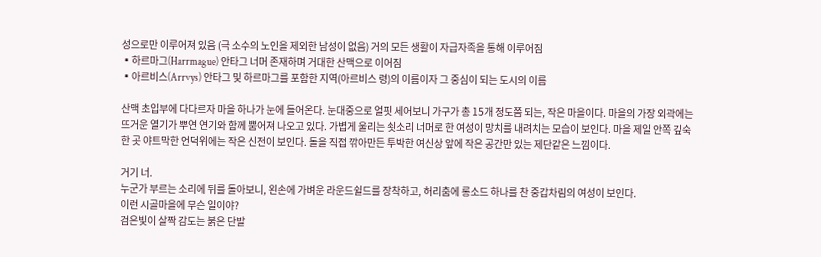성으로만 이루어져 있음 (극 소수의 노인을 제외한 남성이 없음) 거의 모든 생활이 자급자족을 통해 이루어짐
▪하르마그(Harrmague) 안타그 너머 존재하며 거대한 산맥으로 이어짐
▪아르비스(Arrvys) 안타그 및 하르마그를 포함한 지역(아르비스 령)의 이름이자 그 중심이 되는 도시의 이름

산맥 초입부에 다다르자 마을 하나가 눈에 들어온다. 눈대중으로 얼핏 세어보니 가구가 총 15개 정도쯤 되는, 작은 마을이다. 마을의 가장 외곽에는 뜨거운 열기가 뿌연 연기와 함께 뿜어져 나오고 있다. 가볍게 울리는 쇳소리 너머로 한 여성이 망치를 내려치는 모습이 보인다. 마을 제일 안쪽 깊숙한 곳 야트막한 언덕위에는 작은 신전이 보인다. 돌을 직접 깎아만든 투박한 여신상 앞에 작은 공간만 있는 제단같은 느낌이다.

거기 너.
누군가 부르는 소리에 뒤를 돌아보니, 왼손에 가벼운 라운드쉴드를 장착하고, 허리춤에 롱소드 하나를 찬 중갑차림의 여성이 보인다.
이런 시골마을에 무슨 일이야?
검은빛이 살짝 감도는 붉은 단발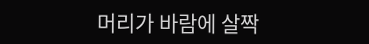머리가 바람에 살짝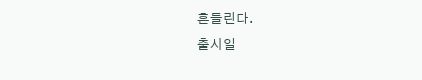흔들린다.
출시일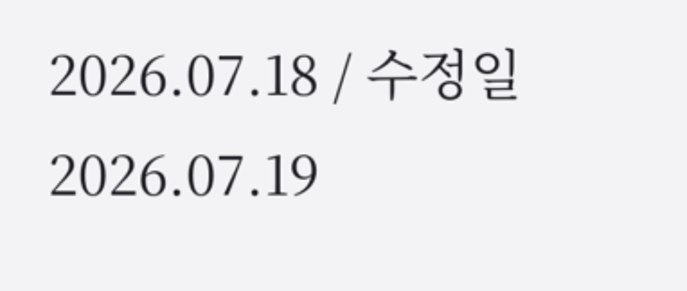2026.07.18 / 수정일 2026.07.19